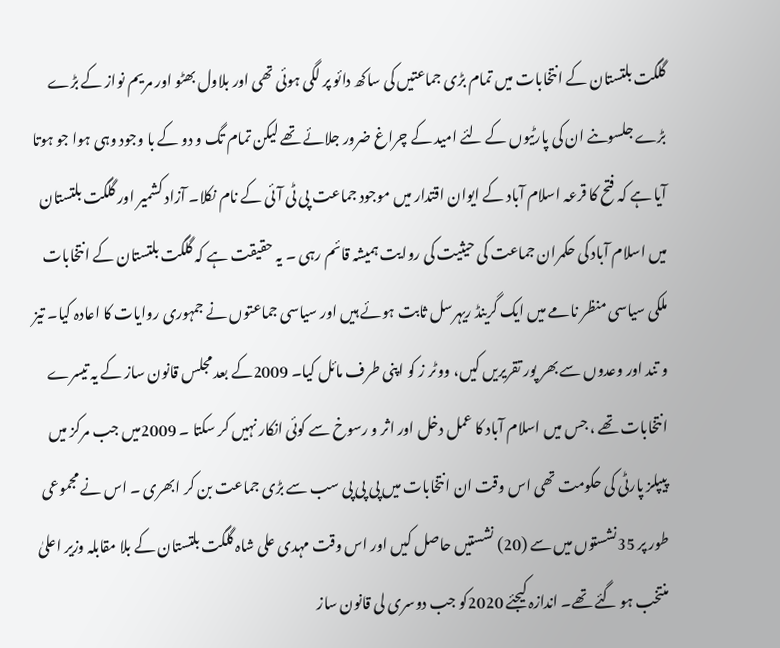گلگت بلتستان کے انتخابات میں تمام بڑی جماعتیں کی ساکھ دائو پر لگی ہوئی تھی اور بلاول بھٹو اور مریم نواز کے بڑے بڑے جلسوںنے ان کی پارٹیوں کے لئے امید کے چراغ ضرور جلائے تھے لیکن تمام تگ و دو کے با وجود وہی ہوا جو ہوتا آیا ہے کہ فتح کا قرعہ اسلام آباد کے ایوان اقتدار میں موجود جماعت پی ٹی آئی کے نام نکلا۔ آزاد کشمیر اور گلگت بلتستان میں اسلام آباد کی حکمران جماعت کی حیثیت کی روایت ہمیشہ قائم رہی ۔ یہ حقیقت ہے کہ گلگت بلتستان کے انتخابات ملکی سیاسی منظر نامے میں ایک گرینڈ ریہرسل ثابت ہوئے ہیں اور سیاسی جماعتوں نے جمہوری روایات کا اعادہ کیا۔ تیز و تند اور وعدوں سے بھر پور تقریریں کیں، ووٹر ز کو اپنی طرف مائل کیا۔ 2009کے بعد مجلس قانون ساز کے یہ تیسرے انتخابات تھے ، جس میں اسلام آباد کا عمل دخل اور اثر و رسوخ سے کوئی انکار نہیں کر سکتا ۔ 2009میں جب مرکز میں پیپلز پارٹی کی حکومت تھی اس وقت ان انتخابات میں پی پی پی سب سے بڑی جماعت بن کر ابھری ۔ اس نے مجموعی طور پر 35نشستوں میں سے (20) نشستیں حاصل کیں اور اس وقت مہدی علی شاہ گلگت بلتستان کے بلا مقابلہ وزیر اعلیٰ منتخب ہو گئے تھے۔ اندازہ کیجئے 2020کو جب دوسری لی قانون ساز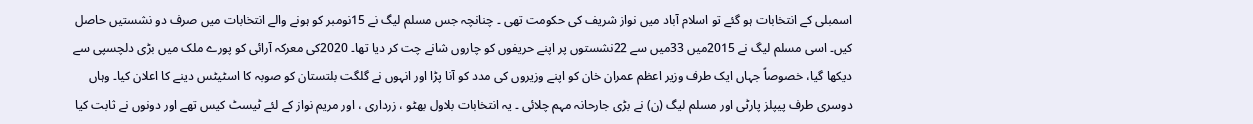اسمبلی کے انتخابات ہو گئے تو اسلام آباد میں نواز شریف کی حکومت تھی ۔ چنانچہ جس مسلم لیگ نے 15نومبر کو ہونے والے انتخابات میں صرف دو نشستیں حاصل کیں۔ اسی مسلم لیگ نے 2015میں 33میں سے 22نشستوں پر اپنے حریفوں کو چاروں شانے چت کر دیا تھا۔ 2020کی معرکہ آرائی کو پورے ملک میں بڑی دلچسپی سے دیکھا گیا، خصوصاً جہاں ایک طرف وزیر اعظم عمران خان کو اپنے وزیروں کی مدد کو آنا پڑا اور انہوں نے گلگت بلتستان کو صوبہ کا اسٹیٹس دینے کا اعلان کیا۔ وہاں دوسری طرف پیپلز پارٹی اور مسلم لیگ (ن) نے بڑی جارحانہ مہم چلائی ۔ یہ انتخابات بلاول بھٹو ، زرداری ، اور مریم نواز کے لئے ٹیسٹ کیس تھے اور دونوں نے ثابت کیا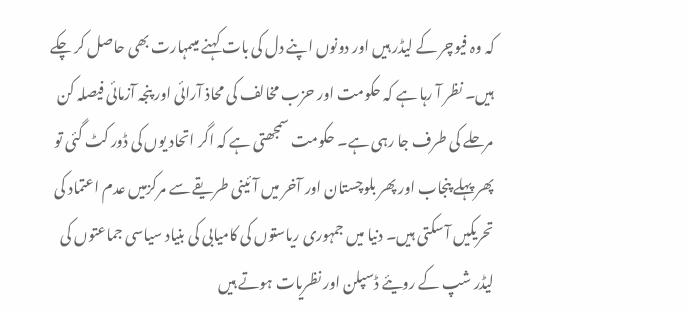کہ وہ فیوچر کے لیڈر ہیں اور دونوں اپنے دل کی بات کہنے میںمہارت بھی حاصل کر چکے ہیں۔ نظر آ رہا ہے کہ حکومت اور حزب مخالف کی محاذ آرائی اور پنجہ آزمائی فیصلہ کن مرحلے کی طرف جا رہی ہے۔ حکومت سمجھتی ہے کہ اگر اتحاد یوں کی ڈور کٹ گئی تو پھر پہلے پنجاب اور پھر بلوچستان اور آخر میں آئینی طریقے سے مرکزمیں عدم اعتماد کی تحریکیں آ سکتی ہیں۔ دنیا میں جمہوری ریاستوں کی کامیابی کی بنیاد سیاسی جماعتوں کی لیڈر شپ کے رویئے ڈسپلن اور نظریات ہوتے ہیں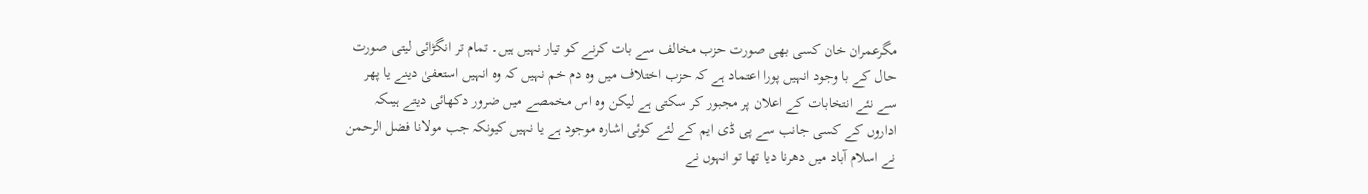مگرعمران خان کسی بھی صورت حزب مخالف سے بات کرنے کو تیار نہیں ہیں۔ تمام تر انگڑائی لیتی صورت حال کے با وجود انہیں پورا اعتماد ہے کہ حزب اختلاف میں وہ دم خم نہیں کہ وہ انہیں استعفیٰ دینے یا پھر سے نئے انتخابات کے اعلان پر مجبور کر سکتی ہے لیکن وہ اس مخمصے میں ضرور دکھائی دیتے ہیںکہ اداروں کے کسی جانب سے پی ڈی ایم کے لئے کوئی اشارہ موجود ہے یا نہیں کیونکہ جب مولانا فضل الرحمن نے اسلام آباد میں دھرنا دیا تھا تو انہوں نے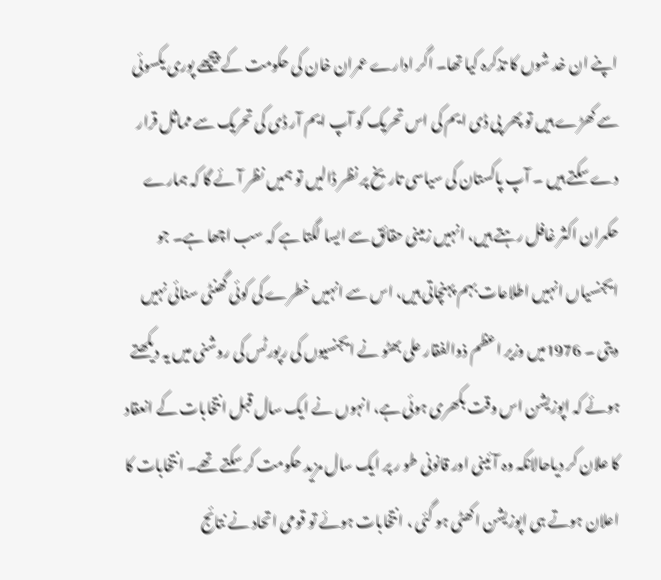اپنے ان خد شوں کا تذکرہ کیا تھا۔ اگر ادارے عمران خان کی حکومت کے پیچھے پوری یکسوئی سے کھڑے ہیں تو پھر پی ڈی ایم کی اس تحریک کو آپ ایم آر ڈی کی تحریک سے مماثل قرار دے سکتے ہیں ۔ آپ پاکستان کی سیاسی تاریخ پر نظر ڈالیں تو ہمیں نظر آئے گا کہ ہمارے حکمران اکثر غافل رہتے ہیں، انہیں زمینی حقائق سے ایسا لگتا ہے کہ سب اچھا ہے۔ جو ایجنسیاں انہیں اطلاعات بہم پہنچاتی ہیں، اس سے انہیں خطرے کی کوئی گھنٹی سنائی نہیں دیتی ۔ 1976میں وزیر اعظم ذوالفقار علی بھٹو نے ایجنسیوں کی رپورٹس کی روشنی میں یہ دیکھتے ہوئے کہ اپوزیشن اس وقت بکھری ہوئی ہے، انہوں نے ایک سال قبل انتخابات کے انعقاد کا علان کر دیاحالانکہ وہ آئینی اور قانونی طو ر پر ایک سال مزید حکومت کر سکتے تھے۔ انتخابات کا اعلان ہوتے ہی اپوزیشن اکھٹی ہو گئی ، انتخابات ہوئے تو قومی اتحاد نے نتائج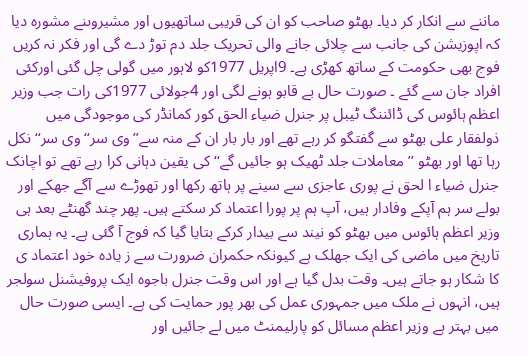ماننے سے انکار کر دیا۔ بھٹو صاحب کو ان کی قریبی ساتھیوں اور مشیروںنے مشورہ دیا کہ اپوزیشن کی جانب سے چلائی جانے والی تحریک جلد دم توڑ دے گی اور فکر نہ کریں فوج بھی حکومت کے ساتھ کھڑی ہے۔ 9اپریل 1977کو لاہور میں گولی چل گئی اورکئی افراد جان سے گئے ۔ صورت حال بے قابو ہونے لگی اور 4جولائی 1977کی رات جب وزیر اعظم ہائوس کی ڈائننگ ٹیبل پر جنرل ضیاء الحق کور کمانڈر کی موجودگی میں ذولفقار علی بھٹو سے گفتگو کر رہے تھے اور بار بار ان کے منہ سے’’وی سر‘‘ وی سر‘‘ نکل رہا تھا اور بھٹو ’’ معاملات جلد ٹھیک ہو جائیں گے‘‘ کی یقین دہانی کرا رہے تھے تو اچانک جنرل ضیاء ا لحق نے پوری عاجزی سے سینے پر ہاتھ رکھا اور تھوڑے سے آگے جھکے اور بولے سر ہم آپکے وفادار ہیں، آپ ہم پر پورا اعتماد کر سکتے ہیں۔ پھر چند گھنٹے بعد ہی وزیر اعظم ہائوس میں بھٹو کو نیند سے بیدار کرکے بتایا گیا کہ فوج آ گئی ہے۔ یہ ہماری تاریخ میں ماضی کی ایک جھلک ہے کیونکہ حکمران ضرورت سے ز یادہ خود اعتماد ی کا شکار ہو جاتے ہیں۔ وقت بدل گیا ہے اور اس وقت جنرل باجوہ ایک پروفیشنل سولجر ہیں، انہوں نے ملک میں جمہوری عمل کی بھر پور حمایت کی ہے۔ ایسی صورت حال میں بہتر ہے وزیر اعظم مسائل کو پارلیمنٹ میں لے جائیں اور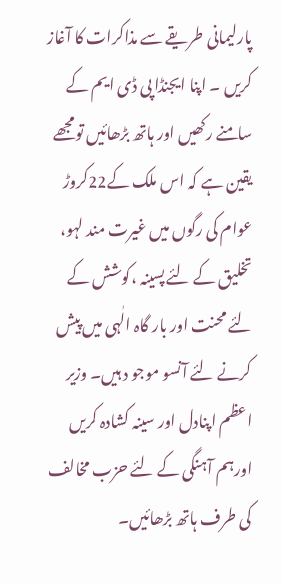پارلیمانی طریقے سے مذاکرات کا آغاز کریں ۔ اپنا ایجنڈا پی ڈی ایم کے سامنے رکھیں اور ہاتھ بڑھائیں تومجھے یقین ہے کہ اس ملک کے22کروڑ عوام کی رگوں میں غیرت مند لہو، تخلیق کے لئے پسینہ ،کوشش کے لئے محنت اور بار گاہ الٰہی میں پیش کرنے لئے آنسو موجو د ہیں۔ وزیر اعظم اپنادل اور سینہ کشادہ کریں اورہم آہنگی کے لئے حزب مخالف کی طرف ہاتھ بڑھائیں۔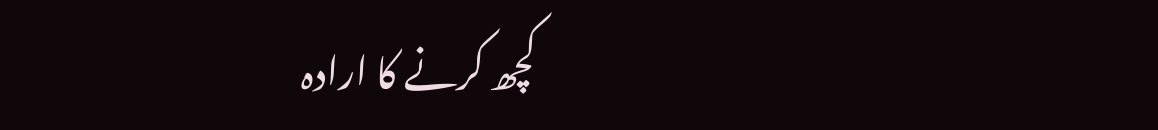کچھ کرنے کا ارادہ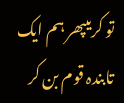تو کریںپھر ہم ایک تابندہ قوم بن کر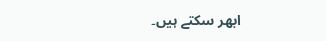ابھر سکتے ہیں۔